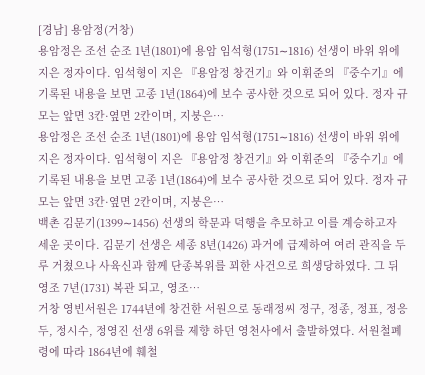[경남] 용암정(거창)
용암정은 조선 순조 1년(1801)에 용암 임석형(1751∼1816) 선생이 바위 위에 지은 정자이다. 임석형이 지은 『용암정 창건기』와 이휘준의 『중수기』에 기록된 내용을 보면 고종 1년(1864)에 보수 공사한 것으로 되어 있다. 정자 규모는 앞면 3칸·옆면 2칸이며, 지붕은…
용암정은 조선 순조 1년(1801)에 용암 임석형(1751∼1816) 선생이 바위 위에 지은 정자이다. 임석형이 지은 『용암정 창건기』와 이휘준의 『중수기』에 기록된 내용을 보면 고종 1년(1864)에 보수 공사한 것으로 되어 있다. 정자 규모는 앞면 3칸·옆면 2칸이며, 지붕은…
백촌 김문기(1399∼1456) 선생의 학문과 덕행을 추모하고 이를 계승하고자 세운 곳이다. 김문기 선생은 세종 8년(1426) 과거에 급제하여 여러 관직을 두루 거쳤으나 사육신과 함께 단종복위를 꾀한 사건으로 희생당하였다. 그 뒤 영조 7년(1731) 복관 되고, 영조…
거창 영빈서원은 1744년에 창건한 서원으로 동래정씨 정구, 정종, 정표, 정응두, 정시수, 정영진 선생 6위를 제향 하던 영천사에서 출발하였다. 서원철폐령에 따라 1864년에 훼철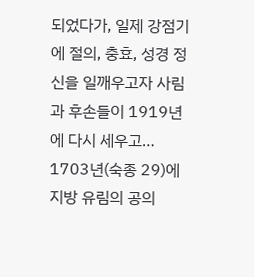되었다가, 일제 강점기에 절의, 충효, 성경 정신을 일깨우고자 사림과 후손들이 1919년에 다시 세우고…
1703년(숙종 29)에 지방 유림의 공의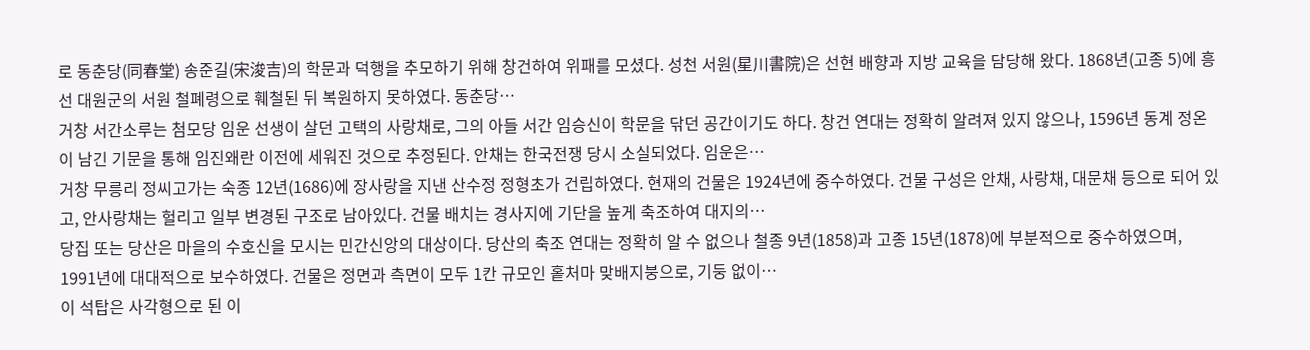로 동춘당(同春堂) 송준길(宋浚吉)의 학문과 덕행을 추모하기 위해 창건하여 위패를 모셨다. 성천 서원(星川書院)은 선현 배향과 지방 교육을 담당해 왔다. 1868년(고종 5)에 흥선 대원군의 서원 철폐령으로 훼철된 뒤 복원하지 못하였다. 동춘당…
거창 서간소루는 첨모당 임운 선생이 살던 고택의 사랑채로, 그의 아들 서간 임승신이 학문을 닦던 공간이기도 하다. 창건 연대는 정확히 알려져 있지 않으나, 1596년 동계 정온이 남긴 기문을 통해 임진왜란 이전에 세워진 것으로 추정된다. 안채는 한국전쟁 당시 소실되었다. 임운은…
거창 무릉리 정씨고가는 숙종 12년(1686)에 장사랑을 지낸 산수정 정형초가 건립하였다. 현재의 건물은 1924년에 중수하였다. 건물 구성은 안채, 사랑채, 대문채 등으로 되어 있고, 안사랑채는 헐리고 일부 변경된 구조로 남아있다. 건물 배치는 경사지에 기단을 높게 축조하여 대지의…
당집 또는 당산은 마을의 수호신을 모시는 민간신앙의 대상이다. 당산의 축조 연대는 정확히 알 수 없으나 철종 9년(1858)과 고종 15년(1878)에 부분적으로 중수하였으며, 1991년에 대대적으로 보수하였다. 건물은 정면과 측면이 모두 1칸 규모인 홑처마 맞배지붕으로, 기둥 없이…
이 석탑은 사각형으로 된 이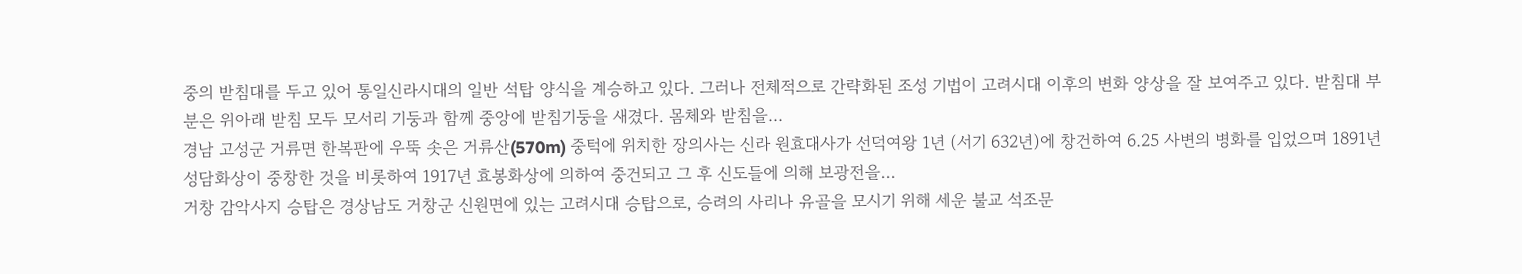중의 받침대를 두고 있어 통일신라시대의 일반 석탑 양식을 계승하고 있다. 그러나 전체적으로 간략화된 조성 기법이 고려시대 이후의 변화 양상을 잘 보여주고 있다. 받침대 부분은 위아래 받침 모두 모서리 기둥과 함께 중앙에 받침기둥을 새겼다. 몸체와 받침을…
경남 고성군 거류면 한복판에 우뚝 솟은 거류산(570m) 중턱에 위치한 장의사는 신라 원효대사가 선덕여왕 1년 (서기 632년)에 창건하여 6.25 사변의 병화를 입었으며 1891년 성담화상이 중창한 것을 비롯하여 1917년 효봉화상에 의하여 중건되고 그 후 신도들에 의해 보광전을…
거창 감악사지 승탑은 경상남도 거창군 신원면에 있는 고려시대 승탑으로, 승려의 사리나 유골을 모시기 위해 세운 불교 석조문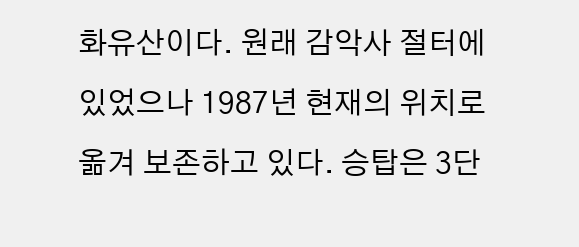화유산이다. 원래 감악사 절터에 있었으나 1987년 현재의 위치로 옮겨 보존하고 있다. 승탑은 3단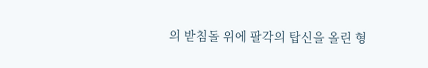의 받침돌 위에 팔각의 탑신을 올린 형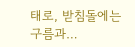태로, 받침돌에는 구름과…